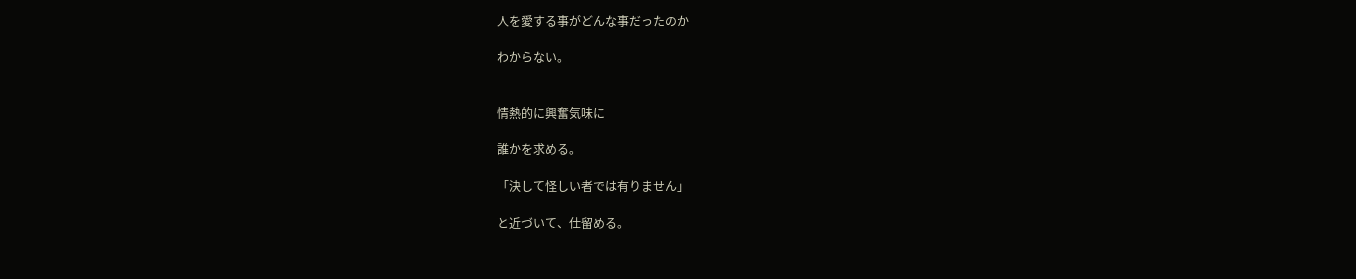人を愛する事がどんな事だったのか

わからない。


情熱的に興奮気味に

誰かを求める。

「決して怪しい者では有りません」

と近づいて、仕留める。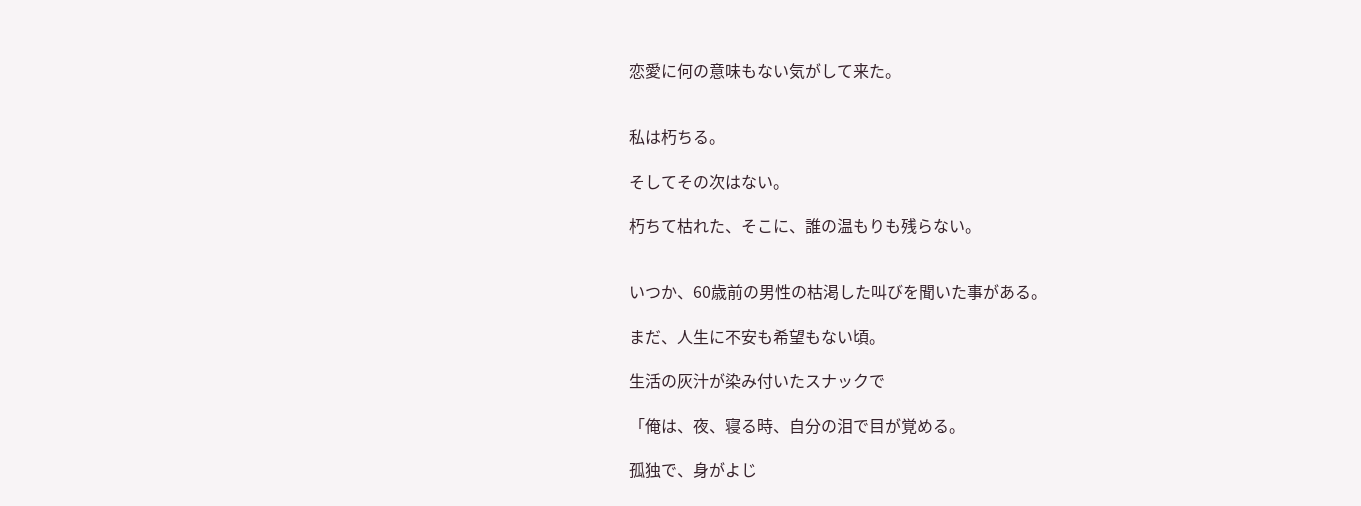恋愛に何の意味もない気がして来た。


私は朽ちる。

そしてその次はない。

朽ちて枯れた、そこに、誰の温もりも残らない。


いつか、60歳前の男性の枯渇した叫びを聞いた事がある。

まだ、人生に不安も希望もない頃。

生活の灰汁が染み付いたスナックで

「俺は、夜、寝る時、自分の泪で目が覚める。

孤独で、身がよじ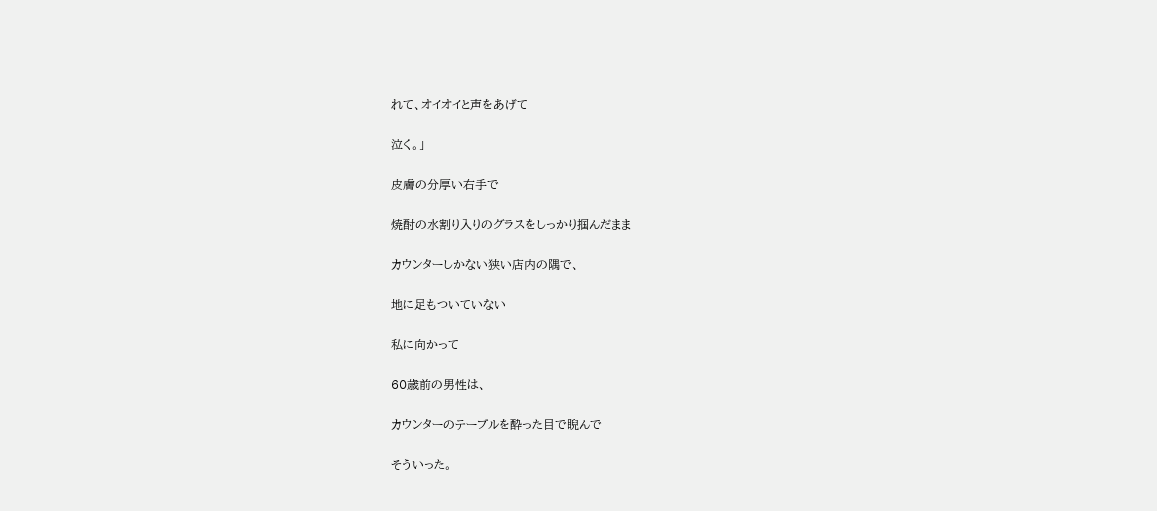れて、オイオイと声をあげて

泣く。」

皮膚の分厚い右手で

焼酎の水割り入りのグラスをしっかり掴んだまま

カウンターしかない狭い店内の隅で、

地に足もついていない

私に向かって

60歳前の男性は、

カウンターのテーブルを酔った目で睨んで

そういった。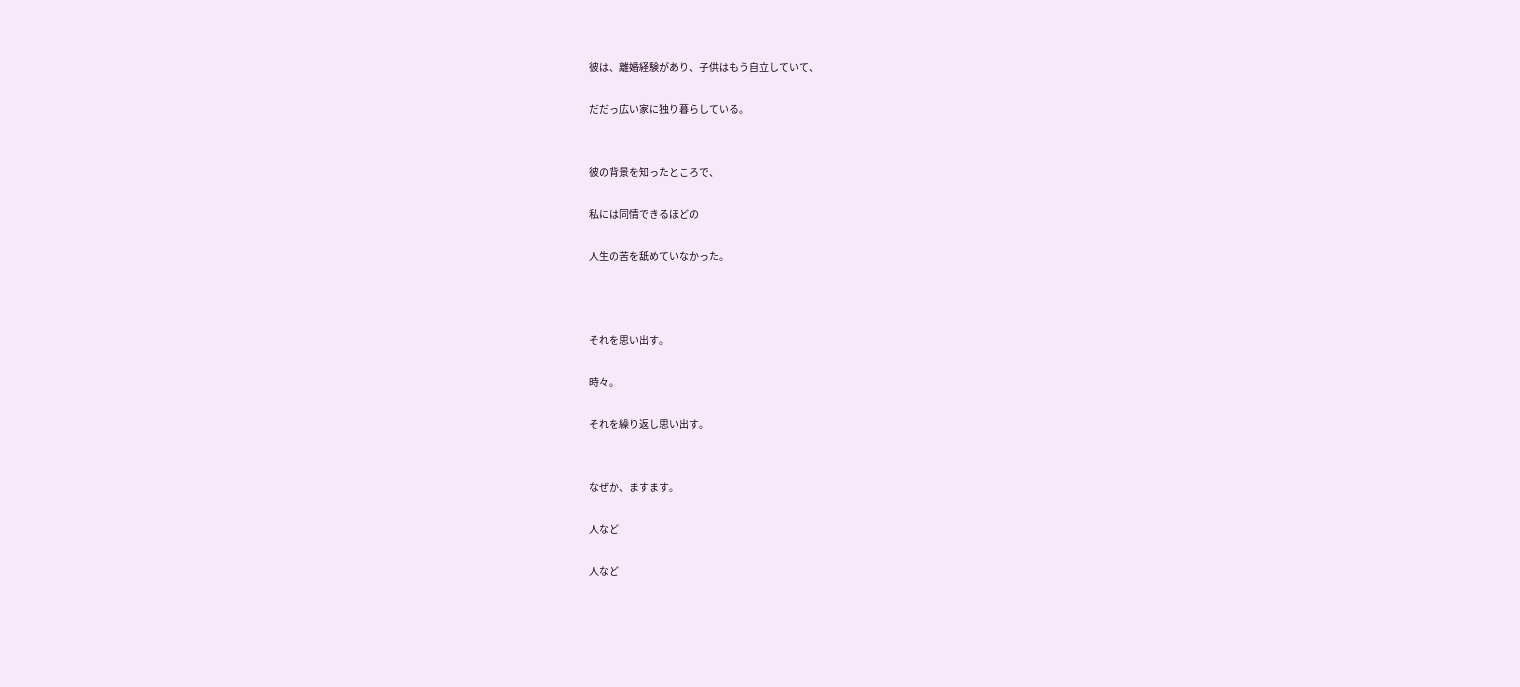彼は、離婚経験があり、子供はもう自立していて、

だだっ広い家に独り暮らしている。


彼の背景を知ったところで、

私には同情できるほどの

人生の苦を舐めていなかった。



それを思い出す。

時々。

それを繰り返し思い出す。


なぜか、ますます。

人など

人など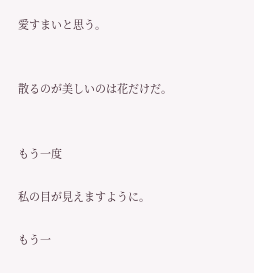愛すまいと思う。


散るのが美しいのは花だけだ。


もう一度

私の目が見えますように。

もう一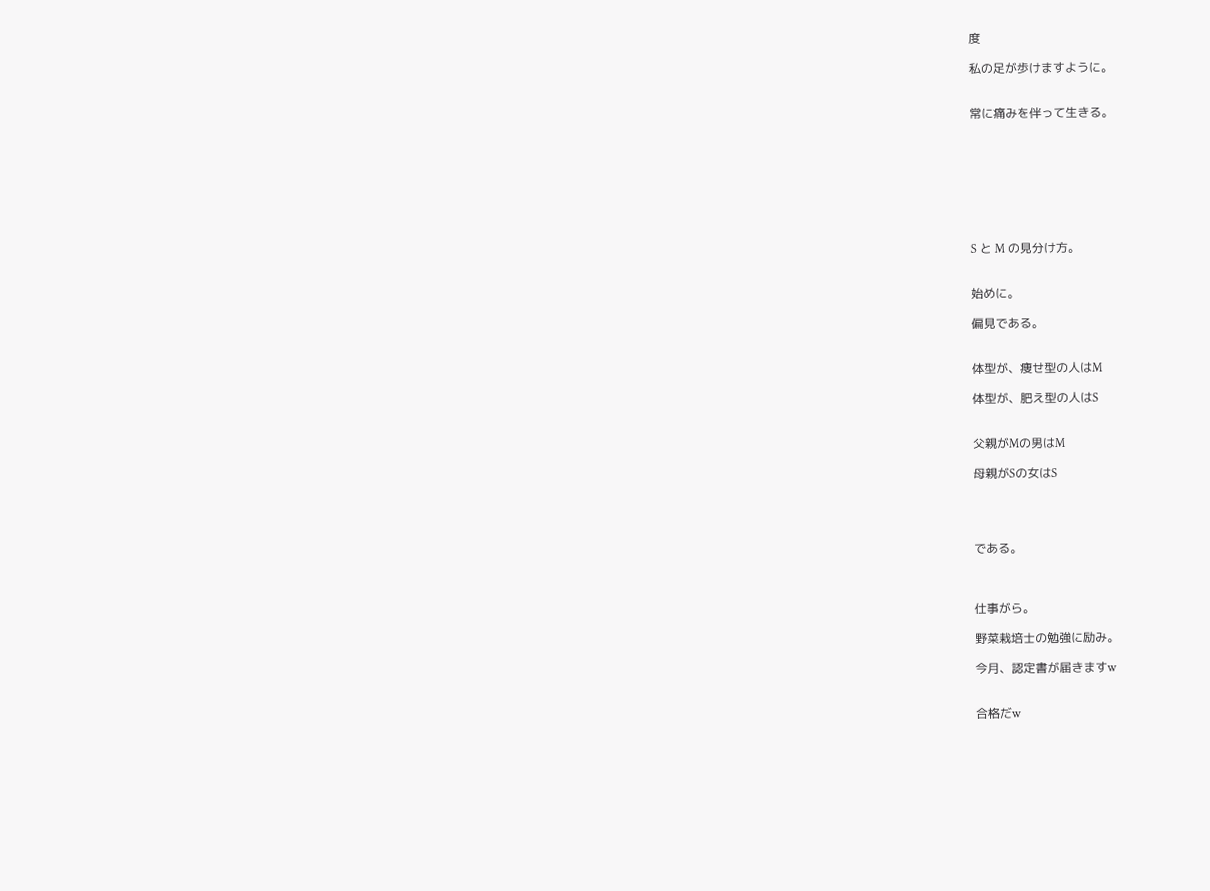度

私の足が歩けますように。


常に痛みを伴って生きる。








S と M の見分け方。


始めに。

偏見である。


体型が、痩せ型の人はM

体型が、肥え型の人はS


父親がMの男はM

母親がSの女はS




である。



仕事がら。

野菜栽培士の勉強に励み。

今月、認定書が届きますw


合格だw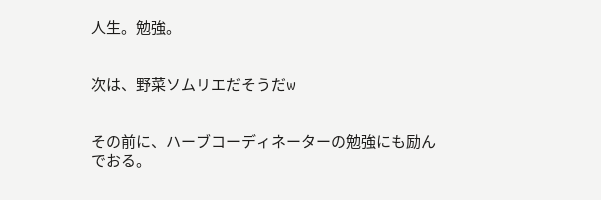人生。勉強。


次は、野菜ソムリエだそうだw


その前に、ハーブコーディネーターの勉強にも励んでおる。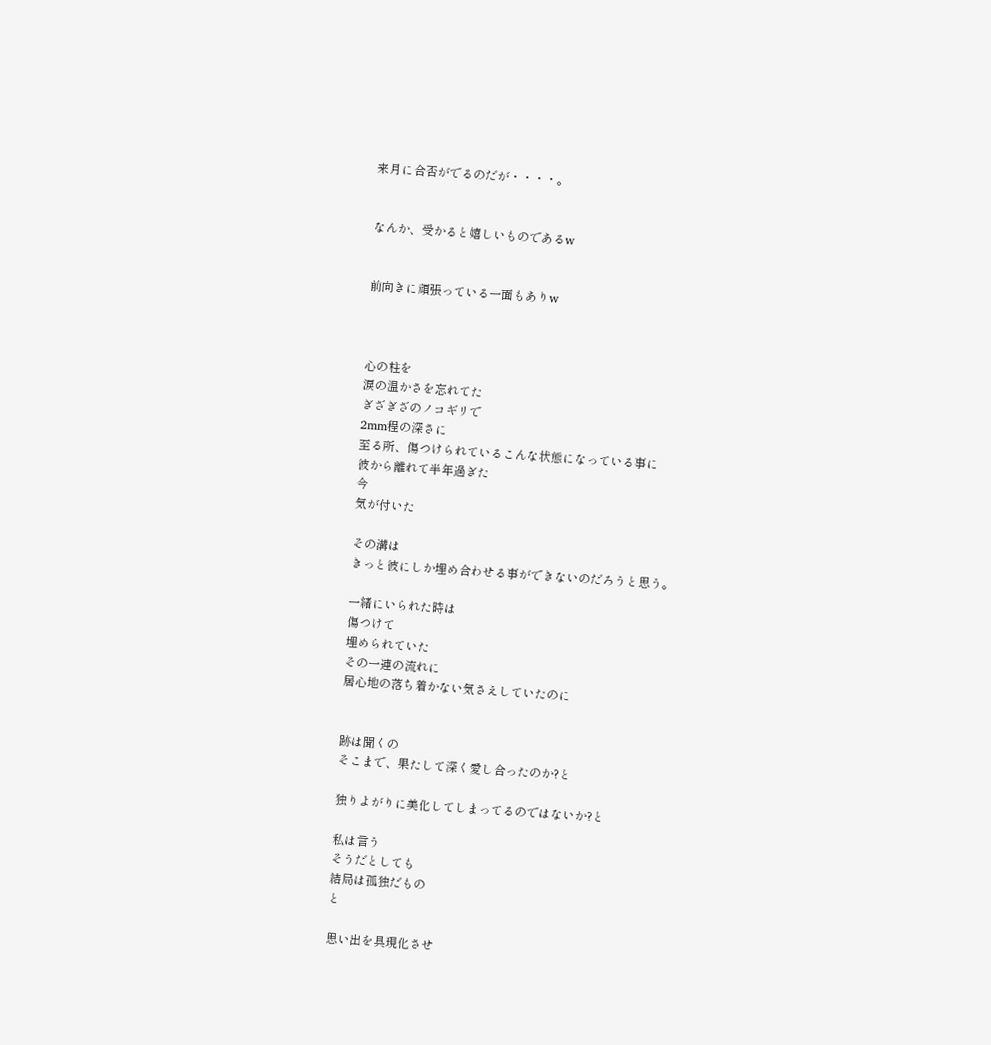来月に合否がでるのだが・・・・。


なんか、受かると嬉しいものであるw


前向きに頑張っている一面もありw



心の柱を
涙の温かさを忘れてた
ぎざぎざのノコギリで
2mm程の深さに
至る所、傷つけられているこんな状態になっている事に
彼から離れて半年過ぎた
今
気が付いた

その溝は
きっと彼にしか埋め合わせる事ができないのだろうと思う。

一緒にいられた時は
傷つけて
埋められていた
その一連の流れに
居心地の落ち着かない気さえしていたのに


跡は聞くの
そこまで、果たして深く愛し合ったのか?と

独りよがりに美化してしまってるのではないか?と

私は言う
そうだとしても
結局は孤独だもの
と

思い出を具現化させ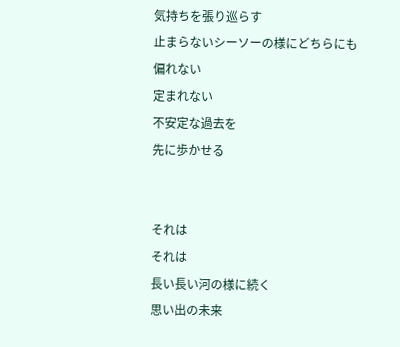気持ちを張り巡らす
止まらないシーソーの様にどちらにも
偏れない
定まれない
不安定な過去を
先に歩かせる


それは
それは
長い長い河の様に続く
思い出の未来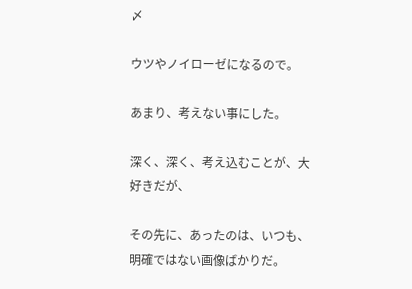〆

ウツやノイローゼになるので。

あまり、考えない事にした。

深く、深く、考え込むことが、大好きだが、

その先に、あったのは、いつも、明確ではない画像ばかりだ。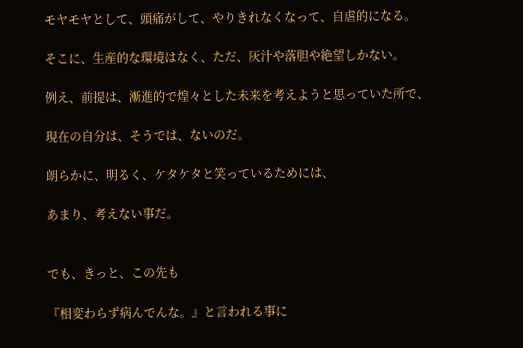モヤモヤとして、頭痛がして、やりきれなくなって、自虐的になる。

そこに、生産的な環境はなく、ただ、灰汁や落胆や絶望しかない。

例え、前提は、漸進的で煌々とした未来を考えようと思っていた所で、

現在の自分は、そうでは、ないのだ。

朗らかに、明るく、ケタケタと笑っているためには、

あまり、考えない事だ。


でも、きっと、この先も

『相変わらず病んでんな。』と言われる事に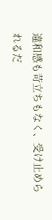違和感も苛立ちもなく、受け止められるだ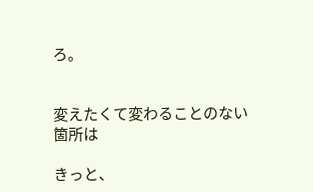ろ。


変えたくて変わることのない箇所は

きっと、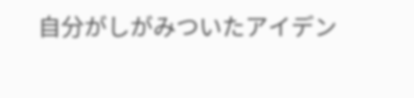自分がしがみついたアイデン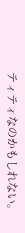ティティなのかもしれない。